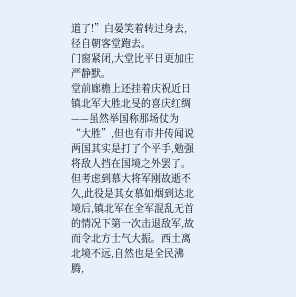道了!”白晏笑着转过身去,径自朝客堂跑去。
门窗紧闭,大堂比平日更加庄严静默。
堂前廊檐上还挂着庆祝近日镇北军大胜北旻的喜庆红绸——虽然举国称那场仗为“大胜”,但也有市井传闻说两国其实是打了个平手,勉强将敌人挡在国境之外罢了。
但考虑到慕大将军刚故逝不久,此役是其女慕如烟到达北境后,镇北军在全军混乱无首的情况下第一次击退敌军,故而令北方士气大振。西土离北境不远,自然也是全民沸腾,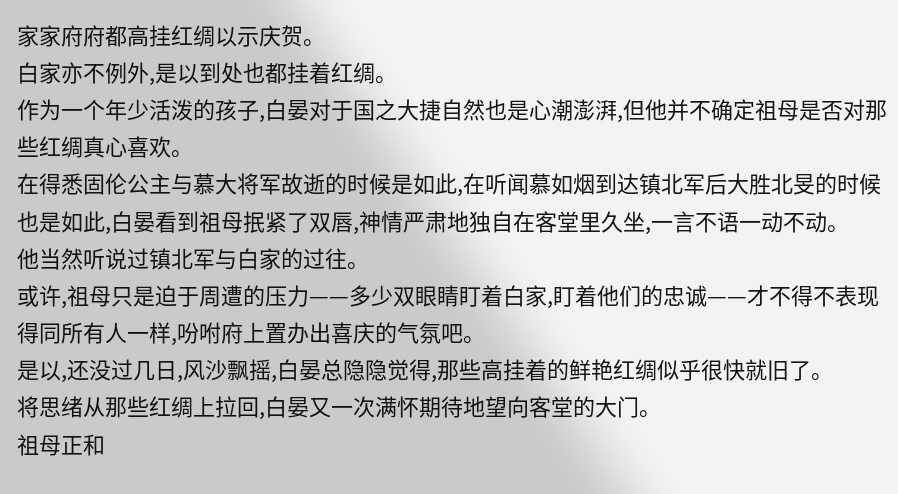家家府府都高挂红绸以示庆贺。
白家亦不例外,是以到处也都挂着红绸。
作为一个年少活泼的孩子,白晏对于国之大捷自然也是心潮澎湃,但他并不确定祖母是否对那些红绸真心喜欢。
在得悉固伦公主与慕大将军故逝的时候是如此,在听闻慕如烟到达镇北军后大胜北旻的时候也是如此,白晏看到祖母抿紧了双唇,神情严肃地独自在客堂里久坐,一言不语一动不动。
他当然听说过镇北军与白家的过往。
或许,祖母只是迫于周遭的压力——多少双眼睛盯着白家,盯着他们的忠诚——才不得不表现得同所有人一样,吩咐府上置办出喜庆的气氛吧。
是以,还没过几日,风沙飘摇,白晏总隐隐觉得,那些高挂着的鲜艳红绸似乎很快就旧了。
将思绪从那些红绸上拉回,白晏又一次满怀期待地望向客堂的大门。
祖母正和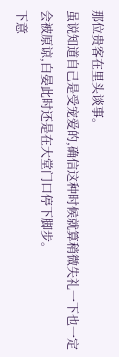那位贵客在里头谈事。
虽说知道自己是受宠爱的,确信这种时候就算稍微失礼一下也一定会被原谅,白晏此时还是在大堂门口停下脚步。
下意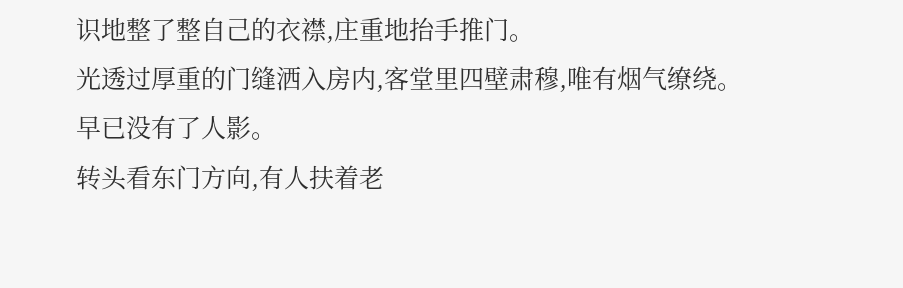识地整了整自己的衣襟,庄重地抬手推门。
光透过厚重的门缝洒入房内,客堂里四壁肃穆,唯有烟气缭绕。
早已没有了人影。
转头看东门方向,有人扶着老